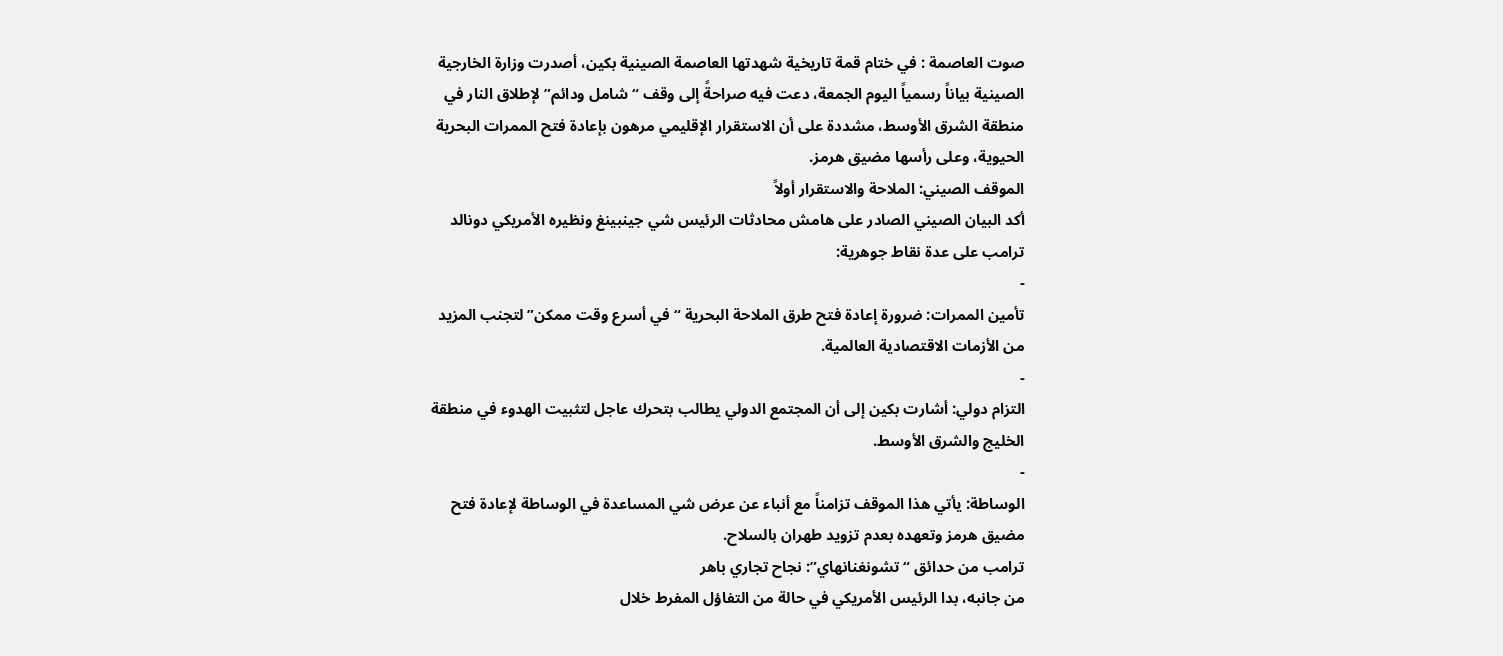صوت العاصمة : في ختام قمة تاريخية شهدتها العاصمة الصينية بكين، أصدرت وزارة الخارجية الصينية بياناً رسمياً اليوم الجمعة، دعت فيه صراحةً إلى وقف “شامل ودائم” لإطلاق النار في منطقة الشرق الأوسط، مشددة على أن الاستقرار الإقليمي مرهون بإعادة فتح الممرات البحرية الحيوية، وعلى رأسها مضيق هرمز.
الموقف الصيني: الملاحة والاستقرار أولاً
أكد البيان الصيني الصادر على هامش محادثات الرئيس شي جينبينغ ونظيره الأمريكي دونالد ترامب على عدة نقاط جوهرية:
-
تأمين الممرات: ضرورة إعادة فتح طرق الملاحة البحرية “في أسرع وقت ممكن” لتجنب المزيد من الأزمات الاقتصادية العالمية.
-
التزام دولي: أشارت بكين إلى أن المجتمع الدولي يطالب بتحرك عاجل لتثبيت الهدوء في منطقة الخليج والشرق الأوسط.
-
الوساطة: يأتي هذا الموقف تزامناً مع أنباء عن عرض شي المساعدة في الوساطة لإعادة فتح مضيق هرمز وتعهده بعدم تزويد طهران بالسلاح.
ترامب من حدائق “تشونغنانهاي”: نجاح تجاري باهر
من جانبه، بدا الرئيس الأمريكي في حالة من التفاؤل المفرط خلال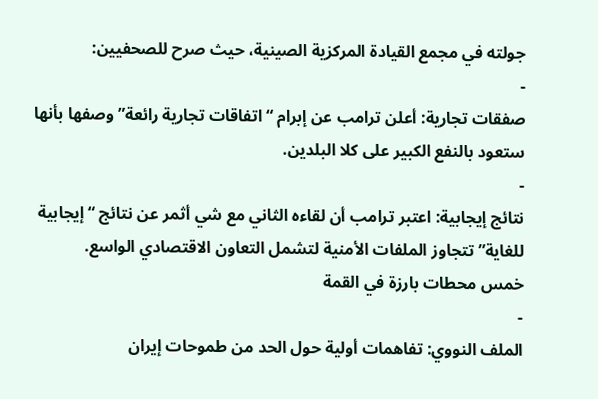جولته في مجمع القيادة المركزية الصينية، حيث صرح للصحفيين:
-
صفقات تجارية: أعلن ترامب عن إبرام “اتفاقات تجارية رائعة” وصفها بأنها ستعود بالنفع الكبير على كلا البلدين.
-
نتائج إيجابية: اعتبر ترامب أن لقاءه الثاني مع شي أثمر عن نتائج “إيجابية للغاية” تتجاوز الملفات الأمنية لتشمل التعاون الاقتصادي الواسع.
خمس محطات بارزة في القمة
-
الملف النووي: تفاهمات أولية حول الحد من طموحات إيران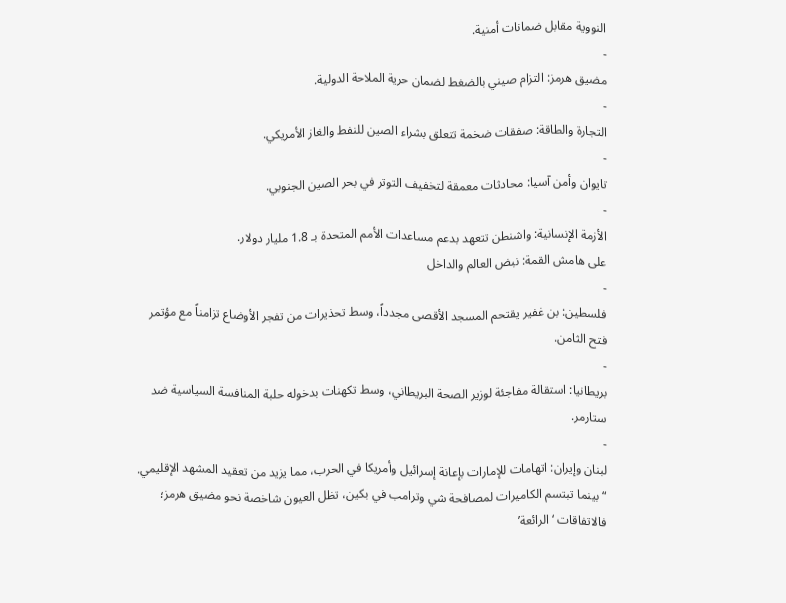النووية مقابل ضمانات أمنية.
-
مضيق هرمز: التزام صيني بالضغط لضمان حرية الملاحة الدولية.
-
التجارة والطاقة: صفقات ضخمة تتعلق بشراء الصين للنفط والغاز الأمريكي.
-
تايوان وأمن آسيا: محادثات معمقة لتخفيف التوتر في بحر الصين الجنوبي.
-
الأزمة الإنسانية: واشنطن تتعهد بدعم مساعدات الأمم المتحدة بـ 1.8 مليار دولار.
على هامش القمة: نبض العالم والداخل
-
فلسطين: بن غفير يقتحم المسجد الأقصى مجدداً، وسط تحذيرات من تفجر الأوضاع تزامناً مع مؤتمر فتح الثامن.
-
بريطانيا: استقالة مفاجئة لوزير الصحة البريطاني، وسط تكهنات بدخوله حلبة المنافسة السياسية ضد ستارمر.
-
لبنان وإيران: اتهامات للإمارات بإعانة إسرائيل وأمريكا في الحرب، مما يزيد من تعقيد المشهد الإقليمي.
“بينما تبتسم الكاميرات لمصافحة شي وترامب في بكين، تظل العيون شاخصة نحو مضيق هرمز؛ فالاتفاقات ‘الرائعة’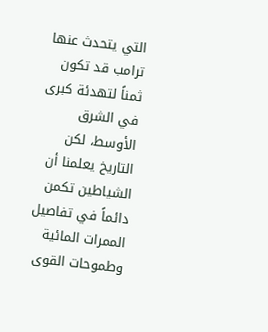التي يتحدث عنها ترامب قد تكون ثمناً لتهدئة كبرى في الشرق الأوسط، لكن التاريخ يعلمنا أن الشياطين تكمن دائماً في تفاصيل الممرات المائية وطموحات القوى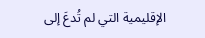الإقليمية التي لم تُدعَ إلى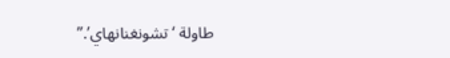طاولة ‘تشونغنانهاي’.”